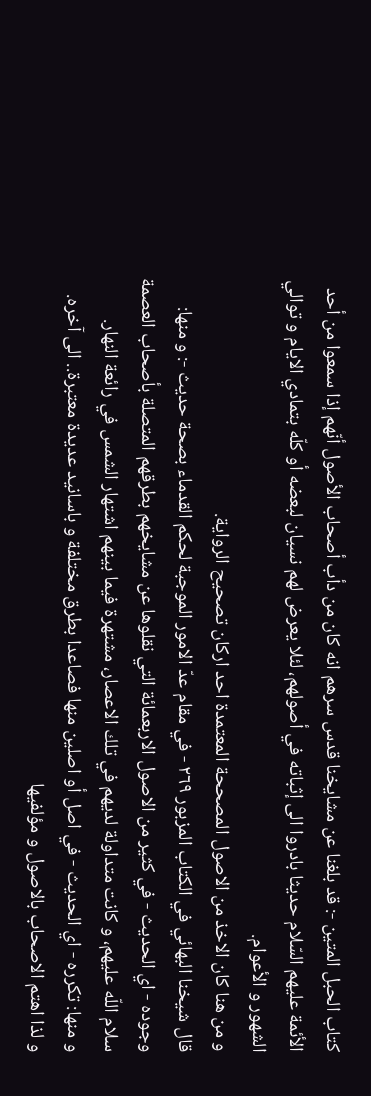كتاب الحبل المتين -: قد بلغنا عن مشايخنا قدس سرهم انه كان من دأب أصحاب الأصول أنّهم إذا سمعوا من أحد الأئمة عليهم السّلام حديثا بادروا الى إثباته في أصولهم، لئلا يعرض لهم نسيان لبعضه أو كلّه بتمادي الايام و توالي الشهور و الأعوام.
و من هنا كان الاخذ من الاصول المصححة المعتمدة احد اركان تصحيح الرواية.
قال شيخنا البهائي في الكتاب المزبور ٢٦٩ - في مقام عدّ الامور الموجبة لحكم القدماء بصحة حديث -: و منها: وجوده - اي الحديث - في كثير من الاصول الاربعمائة التي نقلوها عن مشايخهم بطرقهم المتصلة بأصحاب العصمة سلام اللّه عليهم، و كانت متداولة لديهم في تلك الاعصار، مشتهرة فيما بينهم اشتهار الشمس في رائعة النهار.
و منها: تكرره - اي الحديث - في اصل أو اصلين منها فصاعدا بطرق مختلفة و باسانيد عديدة معتبرة.. الى آخره.
و لذا اهتم الاصحاب بالاصول و مؤلفيها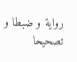رواية و ضبطا و تصحيحا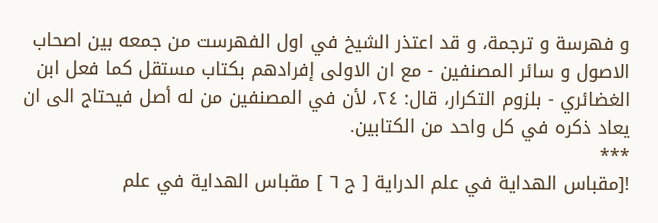و فهرسة و ترجمة، و قد اعتذر الشيخ في اول الفهرست من جمعه بين اصحاب الاصول و سائر المصنفين - مع ان الاولى إفرادهم بكتاب مستقل كما فعل ابن الغضائري - بلزوم التكرار، قال: ٢٤، لأن في المصنفين من له أصل فيحتاج الى ان يعاد ذكره في كل واحد من الكتابين.
***
![مقباس الهداية في علم الدراية [ ج ٦ ] مقباس الهداية في علم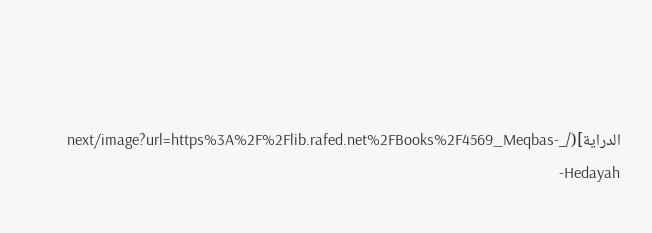الدراية](/_next/image?url=https%3A%2F%2Flib.rafed.net%2FBooks%2F4569_Meqbas-Hedayah-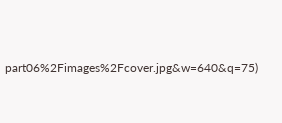part06%2Fimages%2Fcover.jpg&w=640&q=75)